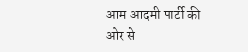आम आदमी पार्टी की ओर से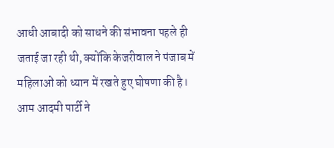आधी आबादी को साधने की संभावना पहले ही जताई जा रही थी, क्योंकि केजरीवाल ने पंजाब में महिलाओं को ध्यान में रखते हुए घोषणा की है।
आम आदमी पार्टी ने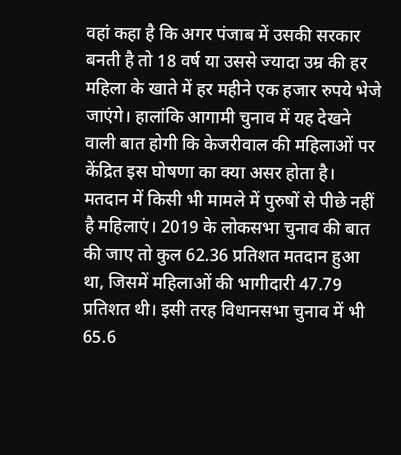वहां कहा है कि अगर पंजाब में उसकी सरकार बनती है तो 18 वर्ष या उससे ज्यादा उम्र की हर महिला के खाते में हर महीने एक हजार रुपये भेजे जाएंगे। हालांकि आगामी चुनाव में यह देखने वाली बात होगी कि केजरीवाल की महिलाओं पर केंद्रित इस घोषणा का क्या असर होता है।
मतदान में किसी भी मामले में पुरुषों से पीछे नहीं है महिलाएं। 2019 के लोकसभा चुनाव की बात की जाए तो कुल 62.36 प्रतिशत मतदान हुआ था, जिसमें महिलाओं की भागीदारी 47.79 प्रतिशत थी। इसी तरह विधानसभा चुनाव में भी 65.6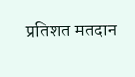प्रतिशत मतदान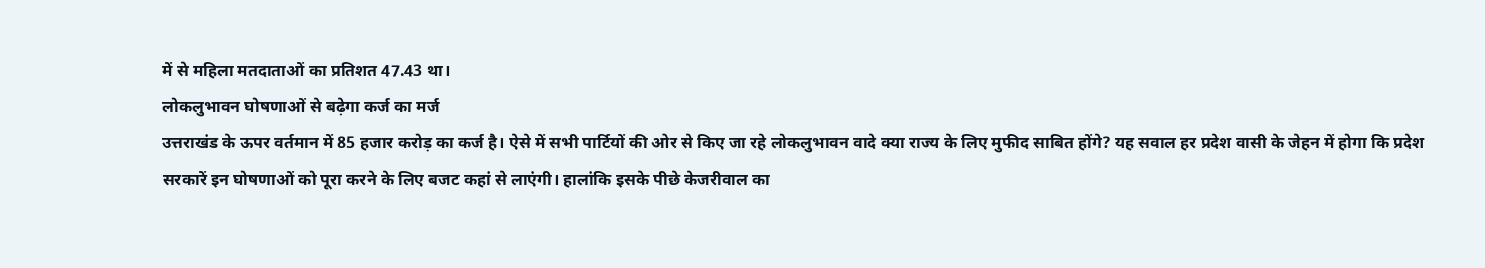में से महिला मतदाताओं का प्रतिशत 47.43 था।
लोकलुभावन घोषणाओं से बढ़ेगा कर्ज का मर्ज
उत्तराखंड के ऊपर वर्तमान में 85 हजार करोड़ का कर्ज है। ऐसे में सभी पार्टियों की ओर से किए जा रहे लोकलुभावन वादे क्या राज्य के लिए मुफीद साबित होंगे? यह सवाल हर प्रदेश वासी के जेहन में होगा कि प्रदेश सरकारें इन घोषणाओं को पूरा करने के लिए बजट कहां से लाएंगी। हालांकि इसके पीछे केजरीवाल का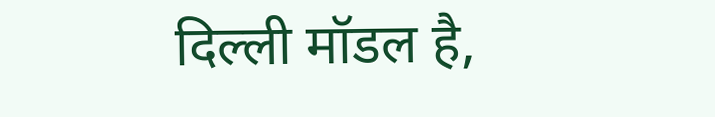दिल्ली मॉडल है,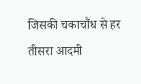जिसकी चकाचौंध से हर तीसरा आदमी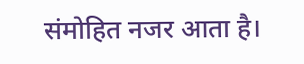संमोहित नजर आता है।